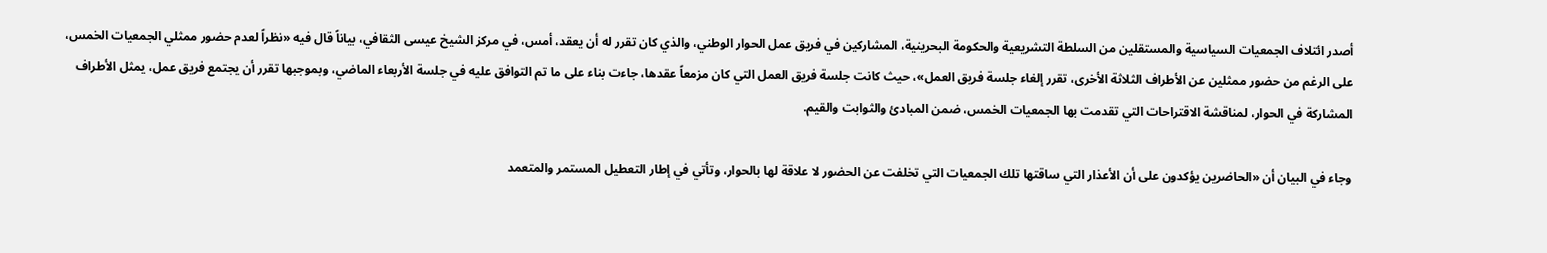أصدر ائتلاف الجمعيات السياسية والمستقلين من السلطة التشريعية والحكومة البحرينية، المشاركين في فريق عمل الحوار الوطني، والذي كان تقرر له أن يعقد، أمس، في مركز الشيخ عيسى الثقافي، بياناً قال فيه «نظراً لعدم حضور ممثلي الجمعيات الخمس، على الرغم من حضور ممثلين عن الأطراف الثلاثة الأخرى، تقرر إلغاء جلسة فريق العمل»، حيث كانت جلسة فريق العمل التي كان مزمعاً عقدها، جاءت بناء على ما تم التوافق عليه في جلسة الأربعاء الماضي، وبموجبها تقرر أن يجتمع فريق عمل، يمثل الأطراف المشاركة في الحوار، لمناقشة الاقتراحات التي تقدمت بها الجمعيات الخمس، ضمن المبادئ والثوابت والقيم.

وجاء في البيان أن «الحاضرين يؤكدون على أن الأعذار التي ساقتها تلك الجمعيات التي تخلفت عن الحضور لا علاقة لها بالحوار، وتأتي في إطار التعطيل المستمر والمتعمد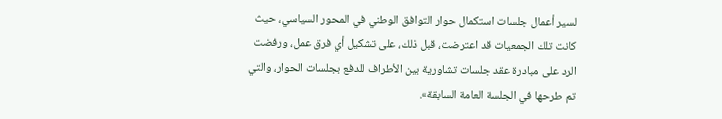لسير أعمال جلسات استكمال حوار التوافق الوطني في المحور السياسي، حيث كانت تلك الجمعيات قد اعترضت، قبل ذلك، على تشكيل أي فرق عمل، ورفضت الرد على مبادرة عقد جلسات تشاورية بين الأطراف للدفع بجلسات الحوار، والتي تم طرحها في الجلسة العامة السابقة».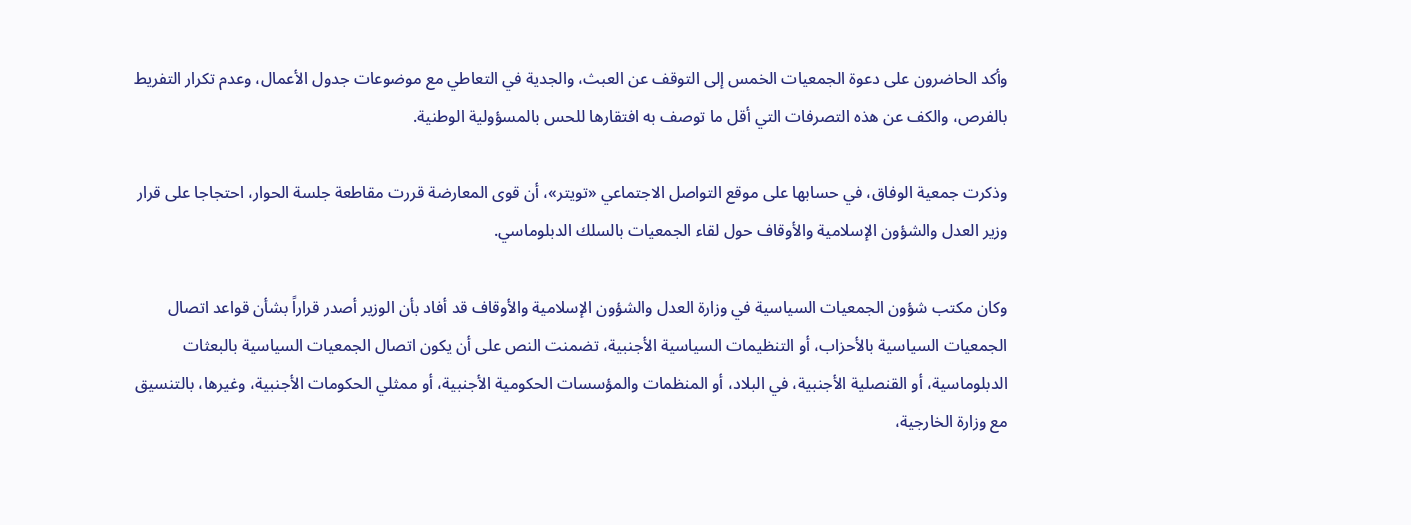وأكد الحاضرون على دعوة الجمعيات الخمس إلى التوقف عن العبث، والجدية في التعاطي مع موضوعات جدول الأعمال، وعدم تكرار التفريط بالفرص، والكف عن هذه التصرفات التي أقل ما توصف به افتقارها للحس بالمسؤولية الوطنية.

وذكرت جمعية الوفاق، في حسابها على موقع التواصل الاجتماعي «تويتر»، أن قوى المعارضة قررت مقاطعة جلسة الحوار، احتجاجا على قرار وزير العدل والشؤون الإسلامية والأوقاف حول لقاء الجمعيات بالسلك الدبلوماسي.

وكان مكتب شؤون الجمعيات السياسية في وزارة العدل والشؤون الإسلامية والأوقاف قد أفاد بأن الوزير أصدر قراراً بشأن قواعد اتصال الجمعيات السياسية بالأحزاب، أو التنظيمات السياسية الأجنبية، تضمنت النص على أن يكون اتصال الجمعيات السياسية بالبعثات الدبلوماسية، أو القنصلية الأجنبية، في البلاد، أو المنظمات والمؤسسات الحكومية الأجنبية، أو ممثلي الحكومات الأجنبية، وغيرها، بالتنسيق مع وزارة الخارجية،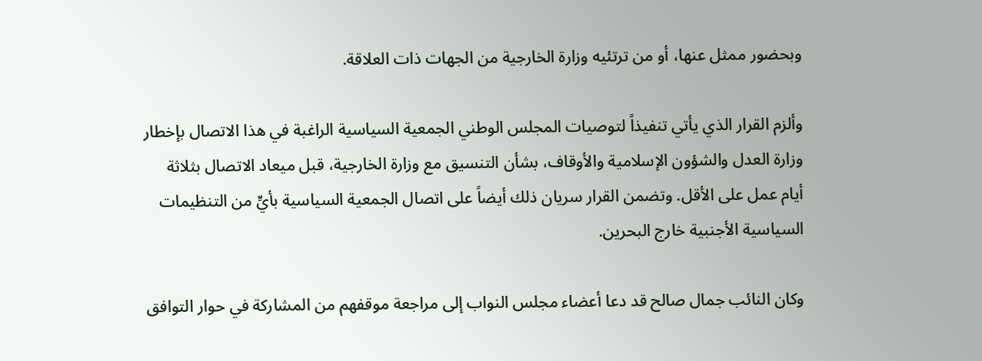وبحضور ممثل عنها، أو من ترتئيه وزارة الخارجية من الجهات ذات العلاقة.

وألزم القرار الذي يأتي تنفيذاً لتوصيات المجلس الوطني الجمعية السياسية الراغبة في هذا الاتصال بإخطار وزارة العدل والشؤون الإسلامية والأوقاف، بشأن التنسيق مع وزارة الخارجية، قبل ميعاد الاتصال بثلاثة أيام عمل على الأقل. وتضمن القرار سريان ذلك أيضاً على اتصال الجمعية السياسية بأيٍّ من التنظيمات السياسية الأجنبية خارج البحرين.

وكان النائب جمال صالح قد دعا أعضاء مجلس النواب إلى مراجعة موقفهم من المشاركة في حوار التوافق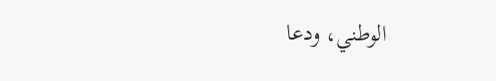الوطني، ودعا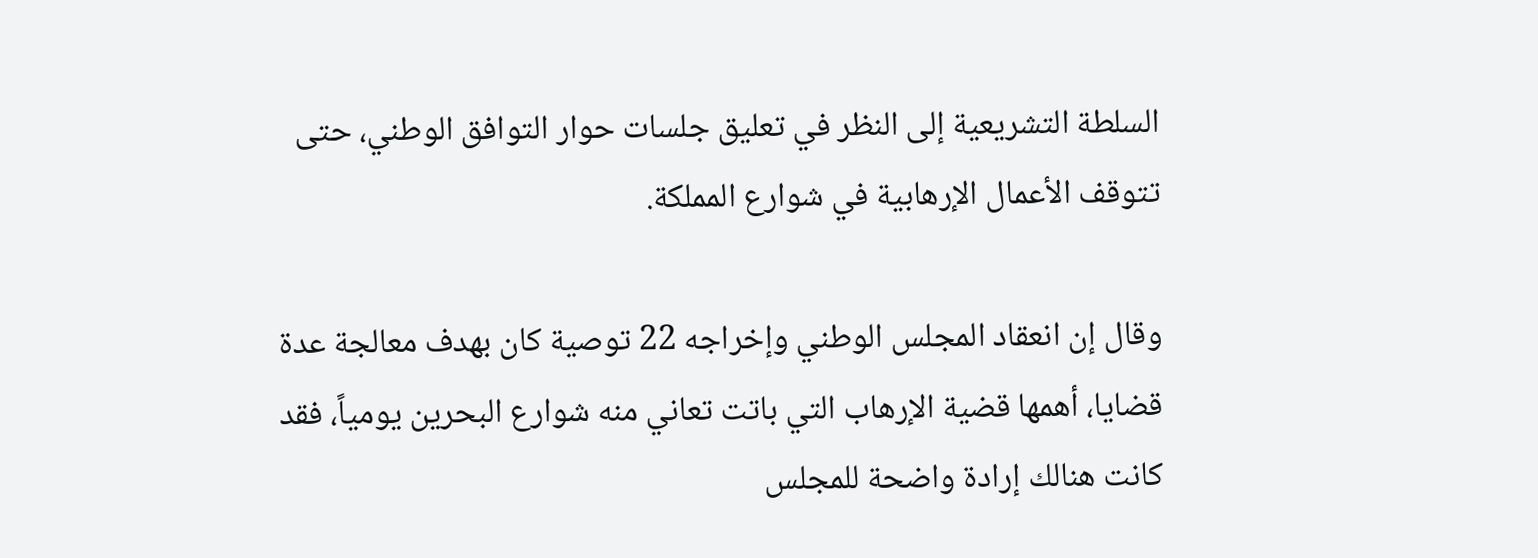السلطة التشريعية إلى النظر في تعليق جلسات حوار التوافق الوطني، حتى تتوقف الأعمال الإرهابية في شوارع المملكة.

وقال إن انعقاد المجلس الوطني وإخراجه 22 توصية كان بهدف معالجة عدة قضايا، أهمها قضية الإرهاب التي باتت تعاني منه شوارع البحرين يومياً، فقد كانت هنالك إرادة واضحة للمجلس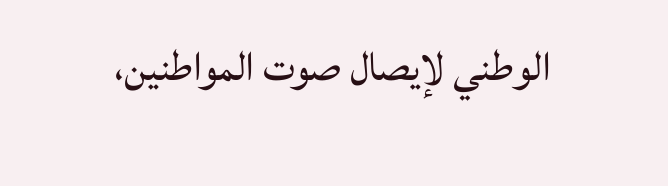الوطني لإيصال صوت المواطنين،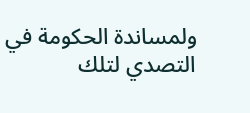ولمساندة الحكومة في التصدي لتلك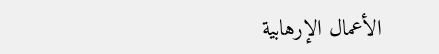الأعمال الإرهابية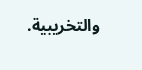والتخريبية.